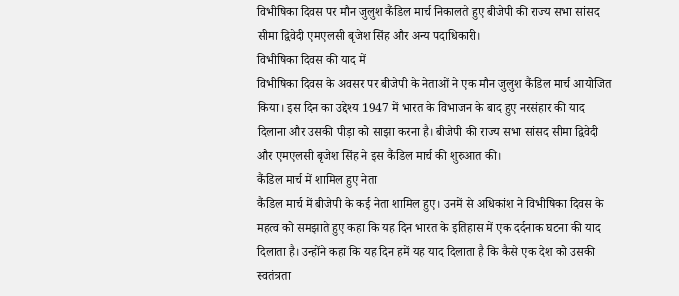विभीषिका दिवस पर मौन जुलुश कैंडिल मार्च निकालते हुए बीजेपी की राज्य सभा सांसद सीमा द्विवेदी एमएलसी बृजेश सिंह और अन्य पदाधिकारी।
विभीषिका दिवस की याद में
विभीषिका दिवस के अवसर पर बीजेपी के नेताओं ने एक मौन जुलुश कैंडिल मार्च आयोजित किया। इस दिन का उद्देश्य 1947 में भारत के विभाजन के बाद हुए नरसंहार की याद दिलाना और उसकी पीड़ा को साझा करना है। बीजेपी की राज्य सभा सांसद सीमा द्विवेदी और एमएलसी बृजेश सिंह ने इस कैंडिल मार्च की शुरुआत की।
कैंडिल मार्च में शामिल हुए नेता
कैंडिल मार्च में बीजेपी के कई नेता शामिल हुए। उनमें से अधिकांश ने विभीषिका दिवस के महत्व को समझाते हुए कहा कि यह दिन भारत के इतिहास में एक दर्दनाक घटना की याद दिलाता है। उन्होंने कहा कि यह दिन हमें यह याद दिलाता है कि कैसे एक देश को उसकी स्वतंत्रता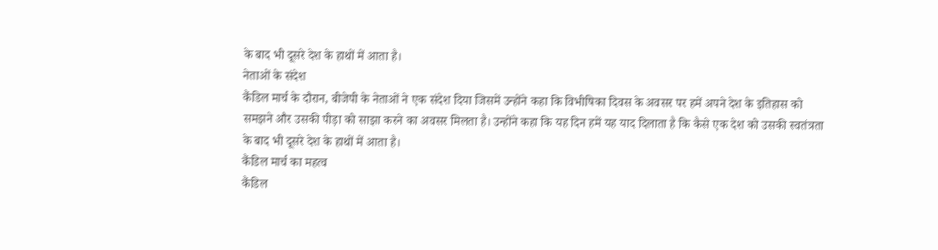के बाद भी दूसरे देश के हाथों में आता है।
नेताओं के संदेश
कैंडिल मार्च के दौरान, बीजेपी के नेताओं ने एक संदेश दिया जिसमें उन्होंने कहा कि विभीषिका दिवस के अवसर पर हमें अपने देश के इतिहास को समझने और उसकी पीड़ा को साझा करने का अवसर मिलता है। उन्होंने कहा कि यह दिन हमें यह याद दिलाता है कि कैसे एक देश को उसकी स्वतंत्रता के बाद भी दूसरे देश के हाथों में आता है।
कैंडिल मार्च का महत्व
कैंडिल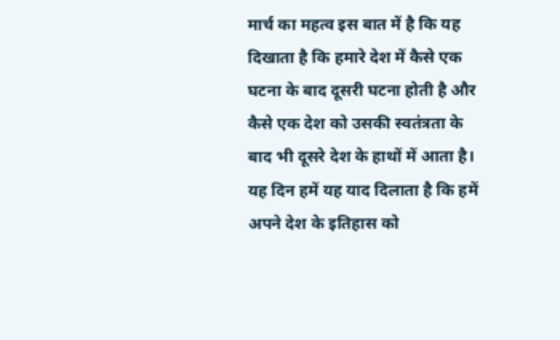मार्च का महत्व इस बात में है कि यह दिखाता है कि हमारे देश में कैसे एक घटना के बाद दूसरी घटना होती है और कैसे एक देश को उसकी स्वतंत्रता के बाद भी दूसरे देश के हाथों में आता है। यह दिन हमें यह याद दिलाता है कि हमें अपने देश के इतिहास को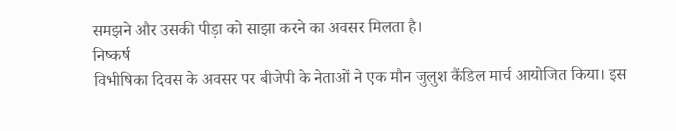समझने और उसकी पीड़ा को साझा करने का अवसर मिलता है।
निष्कर्ष
विभीषिका दिवस के अवसर पर बीजेपी के नेताओं ने एक मौन जुलुश कैंडिल मार्च आयोजित किया। इस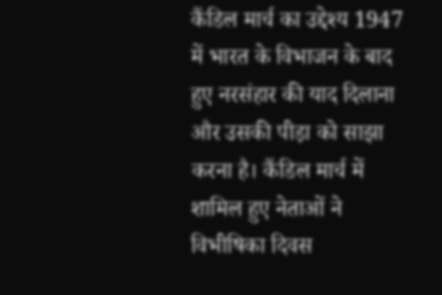कैंडिल मार्च का उद्देश्य 1947 में भारत के विभाजन के बाद हुए नरसंहार की याद दिलाना और उसकी पीड़ा को साझा करना है। कैंडिल मार्च में शामिल हुए नेताओं ने विभीषिका दिवस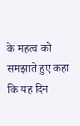के महत्व को समझाते हुए कहा कि यह दिन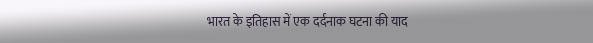भारत के इतिहास में एक दर्दनाक घटना की याद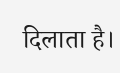दिलाता है।